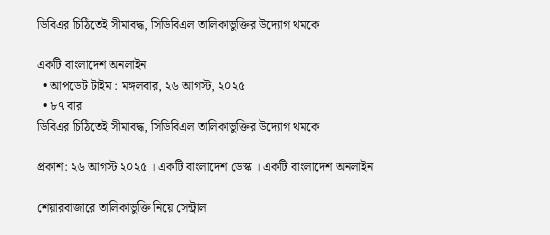ডিবিএর চিঠিতেই সীমাবদ্ধ, সিডিবিএল তালিকাভুক্তির উদ্যোগ থমকে

একটি বাংলাদেশ অনলাইন
  • আপডেট টাইম : মঙ্গলবার, ২৬ আগস্ট, ২০২৫
  • ৮৭ বার
ডিবিএর চিঠিতেই সীমাবদ্ধ, সিডিবিএল তালিকাভুক্তির উদ্যোগ থমকে

প্রকাশ: ২৬ আগস্ট ২০২৫ । একটি বাংলাদেশ ডেস্ক । একটি বাংলাদেশ অনলাইন

শেয়ারবাজারে তালিকাভুক্তি নিয়ে সেন্ট্রাল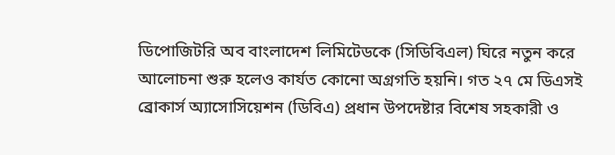ডিপোজিটরি অব বাংলাদেশ লিমিটেডকে (সিডিবিএল) ঘিরে নতুন করে আলোচনা শুরু হলেও কার্যত কোনো অগ্রগতি হয়নি। গত ২৭ মে ডিএসই ব্রোকার্স অ্যাসোসিয়েশন (ডিবিএ) প্রধান উপদেষ্টার বিশেষ সহকারী ও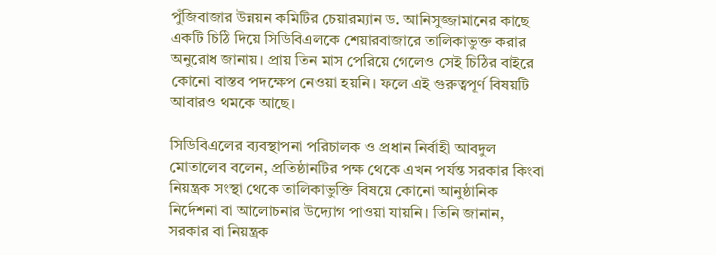পুঁজিবাজার উন্নয়ন কমিটির চেয়ারম্যান ড. আনিসুজ্জামানের কাছে একটি চিঠি দিয়ে সিডিবিএলকে শেয়ারবাজারে তালিকাভুক্ত করার অনুরোধ জানায়। প্রায় তিন মাস পেরিয়ে গেলেও সেই চিঠির বাইরে কোনো বাস্তব পদক্ষেপ নেওয়া হয়নি। ফলে এই গুরুত্বপূর্ণ বিষয়টি আবারও থমকে আছে।

সিডিবিএলের ব্যবস্থাপনা পরিচালক ও প্রধান নির্বাহী আবদুল মোতালেব বলেন, প্রতিষ্ঠানটির পক্ষ থেকে এখন পর্যন্ত সরকার কিংবা নিয়ন্ত্রক সংস্থা থেকে তালিকাভুক্তি বিষয়ে কোনো আনুষ্ঠানিক নির্দেশনা বা আলোচনার উদ্যোগ পাওয়া যায়নি। তিনি জানান, সরকার বা নিয়ন্ত্রক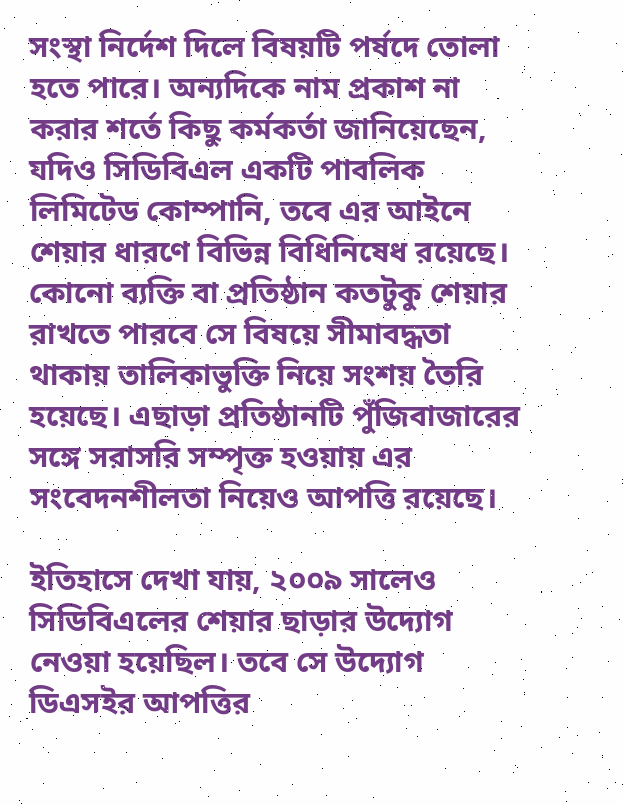সংস্থা নির্দেশ দিলে বিষয়টি পর্ষদে তোলা হতে পারে। অন্যদিকে নাম প্রকাশ না করার শর্তে কিছু কর্মকর্তা জানিয়েছেন, যদিও সিডিবিএল একটি পাবলিক লিমিটেড কোম্পানি, তবে এর আইনে শেয়ার ধারণে বিভিন্ন বিধিনিষেধ রয়েছে। কোনো ব্যক্তি বা প্রতিষ্ঠান কতটুকু শেয়ার রাখতে পারবে সে বিষয়ে সীমাবদ্ধতা থাকায় তালিকাভুক্তি নিয়ে সংশয় তৈরি হয়েছে। এছাড়া প্রতিষ্ঠানটি পুঁজিবাজারের সঙ্গে সরাসরি সম্পৃক্ত হওয়ায় এর সংবেদনশীলতা নিয়েও আপত্তি রয়েছে।

ইতিহাসে দেখা যায়, ২০০৯ সালেও সিডিবিএলের শেয়ার ছাড়ার উদ্যোগ নেওয়া হয়েছিল। তবে সে উদ্যোগ ডিএসইর আপত্তির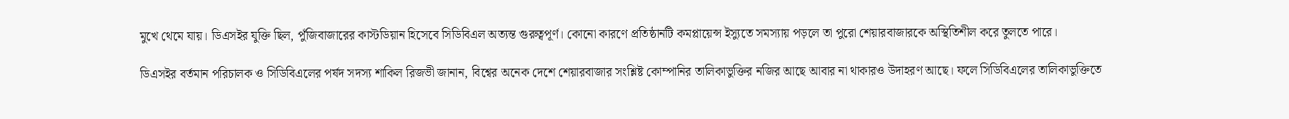মুখে থেমে যায়। ডিএসইর যুক্তি ছিল, পুঁজিবাজারের কাস্টডিয়ান হিসেবে সিডিবিএল অত্যন্ত গুরুত্বপূর্ণ। কোনো কারণে প্রতিষ্ঠানটি কমপ্লায়েন্স ইস্যুতে সমস্যায় পড়লে তা পুরো শেয়ারবাজারকে অস্থিতিশীল করে তুলতে পারে।

ডিএসইর বর্তমান পরিচালক ও সিডিবিএলের পর্ষদ সদস্য শাকিল রিজভী জানান, বিশ্বের অনেক দেশে শেয়ারবাজার সংশ্লিষ্ট কোম্পানির তালিকাভুক্তির নজির আছে আবার না থাকারও উদাহরণ আছে। ফলে সিডিবিএলের তালিকাভুক্তিতে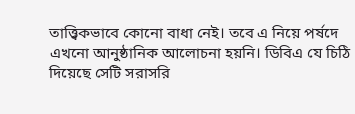তাত্ত্বিকভাবে কোনো বাধা নেই। তবে এ নিয়ে পর্ষদে এখনো আনুষ্ঠানিক আলোচনা হয়নি। ডিবিএ যে চিঠি দিয়েছে সেটি সরাসরি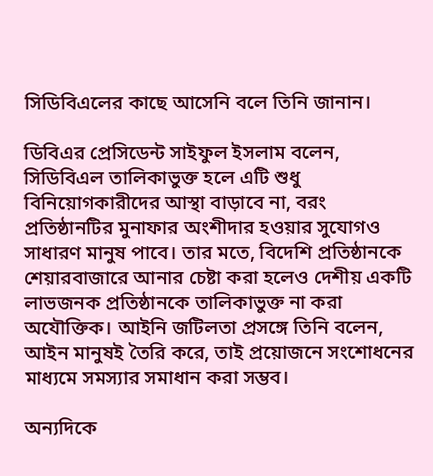সিডিবিএলের কাছে আসেনি বলে তিনি জানান।

ডিবিএর প্রেসিডেন্ট সাইফুল ইসলাম বলেন, সিডিবিএল তালিকাভুক্ত হলে এটি শুধু বিনিয়োগকারীদের আস্থা বাড়াবে না, বরং প্রতিষ্ঠানটির মুনাফার অংশীদার হওয়ার সুযোগও সাধারণ মানুষ পাবে। তার মতে, বিদেশি প্রতিষ্ঠানকে শেয়ারবাজারে আনার চেষ্টা করা হলেও দেশীয় একটি লাভজনক প্রতিষ্ঠানকে তালিকাভুক্ত না করা অযৌক্তিক। আইনি জটিলতা প্রসঙ্গে তিনি বলেন, আইন মানুষই তৈরি করে, তাই প্রয়োজনে সংশোধনের মাধ্যমে সমস্যার সমাধান করা সম্ভব।

অন্যদিকে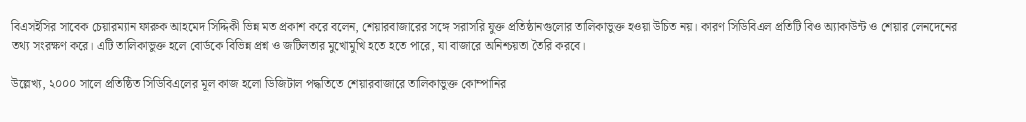বিএসইসির সাবেক চেয়ারম্যান ফারুক আহমেদ সিদ্দিকী ভিন্ন মত প্রকাশ করে বলেন, শেয়ারবাজারের সঙ্গে সরাসরি যুক্ত প্রতিষ্ঠানগুলোর তালিকাভুক্ত হওয়া উচিত নয়। কারণ সিডিবিএল প্রতিটি বিও অ্যাকাউন্ট ও শেয়ার লেনদেনের তথ্য সংরক্ষণ করে। এটি তালিকাভুক্ত হলে বোর্ডকে বিভিন্ন প্রশ্ন ও জটিলতার মুখোমুখি হতে হতে পারে, যা বাজারে অনিশ্চয়তা তৈরি করবে।

উল্লেখ্য, ২০০০ সালে প্রতিষ্ঠিত সিডিবিএলের মূল কাজ হলো ডিজিটাল পদ্ধতিতে শেয়ারবাজারে তালিকাভুক্ত কোম্পানির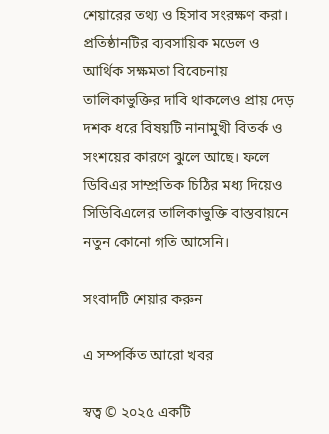শেয়ারের তথ্য ও হিসাব সংরক্ষণ করা। প্রতিষ্ঠানটির ব্যবসায়িক মডেল ও আর্থিক সক্ষমতা বিবেচনায় তালিকাভুক্তির দাবি থাকলেও প্রায় দেড় দশক ধরে বিষয়টি নানামুখী বিতর্ক ও সংশয়ের কারণে ঝুলে আছে। ফলে ডিবিএর সাম্প্রতিক চিঠির মধ্য দিয়েও সিডিবিএলের তালিকাভুক্তি বাস্তবায়নে নতুন কোনো গতি আসেনি।

সংবাদটি শেয়ার করুন

এ সম্পর্কিত আরো খবর

স্বত্ব © ২০২৫ একটি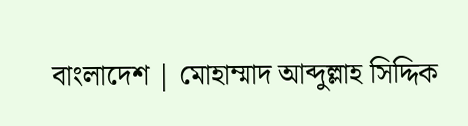বাংলাদেশ | মোহাম্মাদ আব্দুল্লাহ সিদ্দিক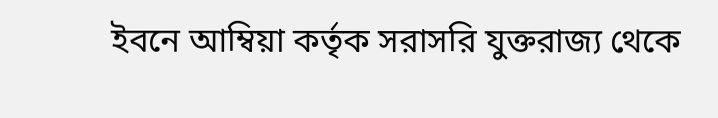ইবনে আম্বিয়া কর্তৃক সরাসরি যুক্তরাজ্য থেকে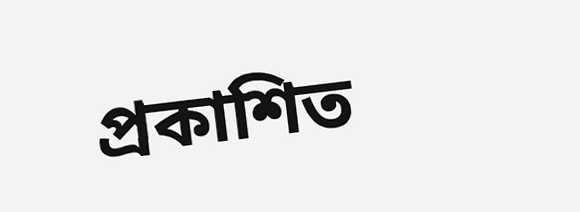প্রকাশিত